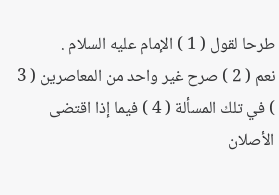طرحا لقول ( 1 ) الإمام عليه السلام .
نعم ( 2 ) صرح غير واحد من المعاصرين ( 3 ) في تلك المسألة ( 4 ) فيما إذا اقتضى الأصلان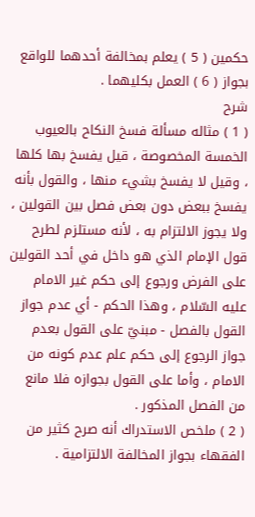حكمين ( 5 ) يعلم بمخالفة أحدهما للواقع بجواز ( 6 ) العمل بكليهما .
شرح
( 1 ) مثاله مسألة فسخ النكاح بالعيوب الخمسة المخصوصة ، قيل يفسخ بها كلها ، وقيل لا يفسخ بشيء منها ، والقول بأنه يفسخ ببعض دون بعض فصل بين القولين ، ولا يجوز الالتزام به ، لأنه مستلزم لطرح قول الإمام الذي هو داخل في أحد القولين على الفرض ورجوع إلى حكم غير الامام عليه السّلام ، وهذا الحكم - أي عدم جواز القول بالفصل - مبنيّ على القول بعدم جواز الرجوع إلى حكم علم عدم كونه من الامام ، وأما على القول بجوازه فلا مانع من الفصل المذكور .
( 2 ) ملخص الاستدراك أنه صرح كثير من الفقهاء بجواز المخالفة الالتزامية .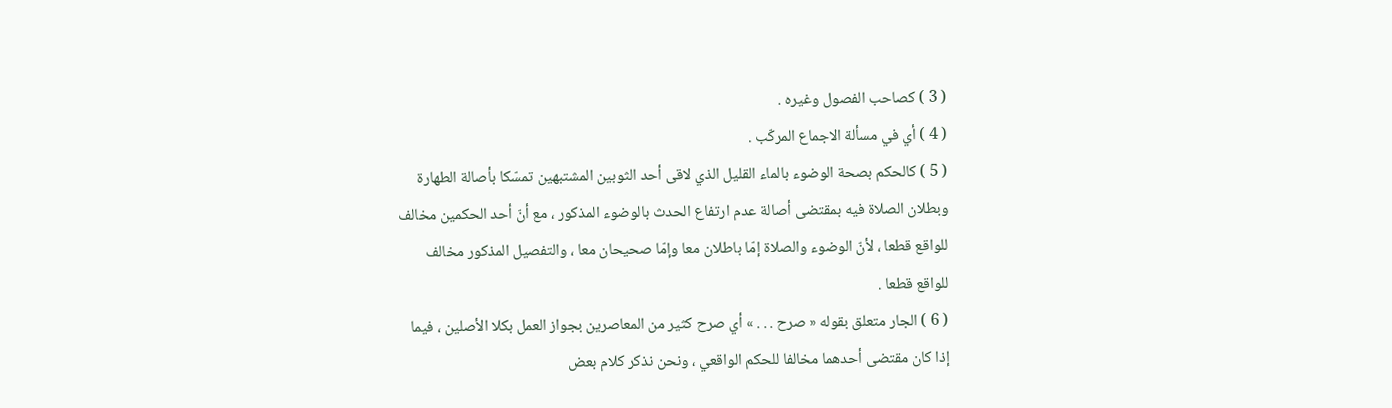( 3 ) كصاحب الفصول وغيره .
( 4 ) أي في مسألة الاجماع المركّب .
( 5 ) كالحكم بصحة الوضوء بالماء القليل الذي لاقى أحد الثوبين المشتبهين تمسّكا بأصالة الطهارة وبطلان الصلاة فيه بمقتضى أصالة عدم ارتفاع الحدث بالوضوء المذكور ، مع أنّ أحد الحكمين مخالف للواقع قطعا ، لأنّ الوضوء والصلاة إمّا باطلان معا وإمّا صحيحان معا ، والتفصيل المذكور مخالف للواقع قطعا .
( 6 ) الجار متعلق بقوله « صرح . . . » أي صرح كثير من المعاصرين بجواز العمل بكلا الأصلين ، فيما إذا كان مقتضى أحدهما مخالفا للحكم الواقعي ، ونحن نذكر كلام بعض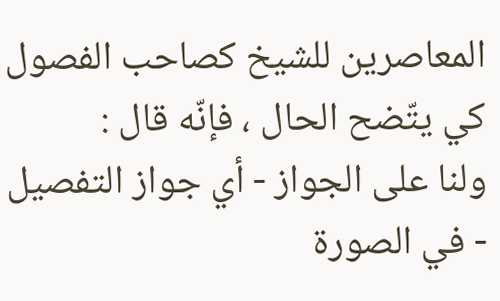المعاصرين للشيخ كصاحب الفصول كي يتّضح الحال ، فإنّه قال :
ولنا على الجواز - أي جواز التفصيل - في الصورة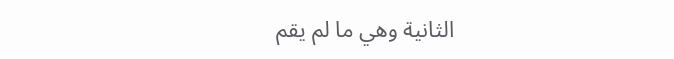الثانية وهي ما لم يقم